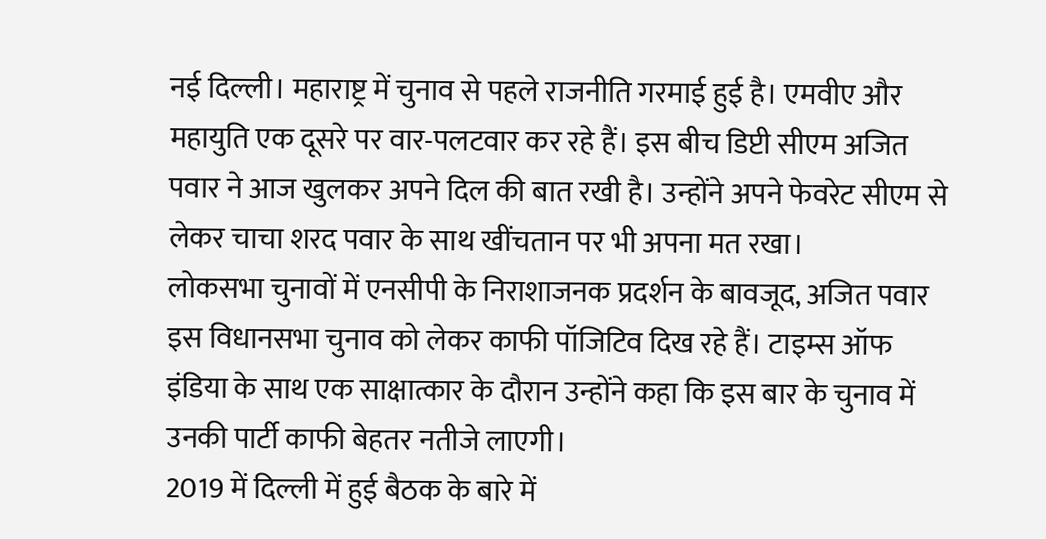नई दिल्ली। महाराष्ट्र में चुनाव से पहले राजनीति गरमाई हुई है। एमवीए और महायुति एक दूसरे पर वार-पलटवार कर रहे हैं। इस बीच डिप्टी सीएम अजित पवार ने आज खुलकर अपने दिल की बात रखी है। उन्होंने अपने फेवरेट सीएम से लेकर चाचा शरद पवार के साथ खींचतान पर भी अपना मत रखा।
लोकसभा चुनावों में एनसीपी के निराशाजनक प्रदर्शन के बावजूद, अजित पवार इस विधानसभा चुनाव को लेकर काफी पॉजिटिव दिख रहे हैं। टाइम्स ऑफ इंडिया के साथ एक साक्षात्कार के दौरान उन्होंने कहा कि इस बार के चुनाव में उनकी पार्टी काफी बेहतर नतीजे लाएगी।
2019 में दिल्ली में हुई बैठक के बारे में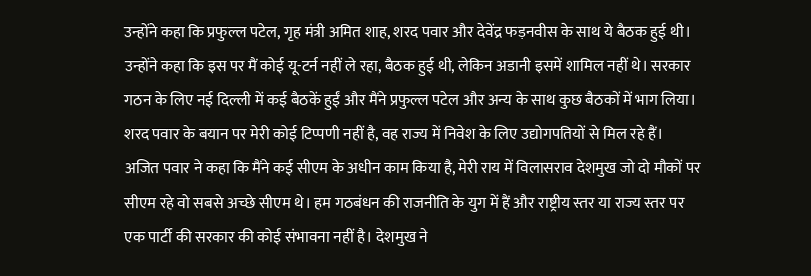उन्होंने कहा कि प्रफुल्ल पटेल, गृह मंत्री अमित शाह, शरद पवार और देवेंद्र फड़नवीस के साथ ये बैठक हुई थी। उन्होंने कहा कि इस पर मैं कोई यू-टर्न नहीं ले रहा, बैठक हुई थी, लेकिन अडानी इसमें शामिल नहीं थे। सरकार गठन के लिए नई दिल्ली में कई बैठकें हुईं और मैंने प्रफुल्ल पटेल और अन्य के साथ कुछ बैठकों में भाग लिया। शरद पवार के बयान पर मेरी कोई टिप्पणी नहीं है, वह राज्य में निवेश के लिए उद्योगपतियों से मिल रहे हैं।
अजित पवार ने कहा कि मैंने कई सीएम के अधीन काम किया है, मेरी राय में विलासराव देशमुख जो दो मौकों पर सीएम रहे वो सबसे अच्छे सीएम थे। हम गठबंधन की राजनीति के युग में हैं और राष्ट्रीय स्तर या राज्य स्तर पर एक पार्टी की सरकार की कोई संभावना नहीं है। देशमुख ने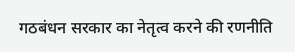गठबंधन सरकार का नेतृत्व करने की रणनीति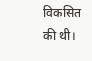विकसित की थी।